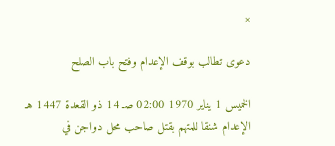×

دعوى تطالب بوقف الإعدام وفتح باب الصلح

الخميس 1 يناير 1970 02:00 صـ 14 ذو القعدة 1447 هـ
الإعدام شنقا للمتهم بقتل صاحب محل دواجن في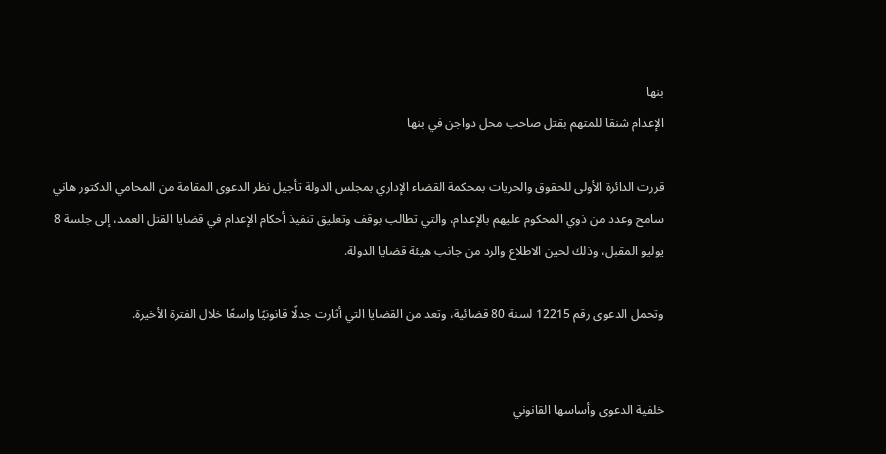بنها
الإعدام شنقا للمتهم بقتل صاحب محل دواجن في بنها

قررت الدائرة الأولى للحقوق والحريات بمحكمة القضاء الإداري بمجلس الدولة تأجيل نظر الدعوى المقامة من المحامي الدكتور هاني سامح وعدد من ذوي المحكوم عليهم بالإعدام، والتي تطالب بوقف وتعليق تنفيذ أحكام الإعدام في قضايا القتل العمد، إلى جلسة 8 يوليو المقبل، وذلك لحين الاطلاع والرد من جانب هيئة قضايا الدولة.

وتحمل الدعوى رقم 12215 لسنة 80 قضائية، وتعد من القضايا التي أثارت جدلًا قانونيًا واسعًا خلال الفترة الأخيرة.


خلفية الدعوى وأساسها القانوني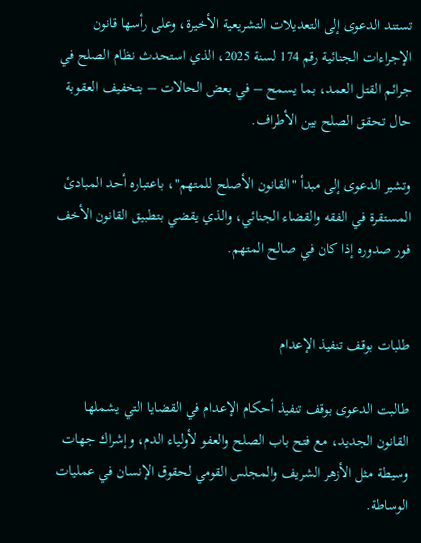تستند الدعوى إلى التعديلات التشريعية الأخيرة، وعلى رأسها قانون الإجراءات الجنائية رقم 174 لسنة 2025، الذي استحدث نظام الصلح في جرائم القتل العمد، بما يسمح – في بعض الحالات – بتخفيف العقوبة حال تحقق الصلح بين الأطراف.

وتشير الدعوى إلى مبدأ "القانون الأصلح للمتهم"، باعتباره أحد المبادئ المستقرة في الفقه والقضاء الجنائي، والذي يقضي بتطبيق القانون الأخف فور صدوره إذا كان في صالح المتهم.


طلبات بوقف تنفيذ الإعدام

طالبت الدعوى بوقف تنفيذ أحكام الإعدام في القضايا التي يشملها القانون الجديد، مع فتح باب الصلح والعفو لأولياء الدم، وإشراك جهات وسيطة مثل الأزهر الشريف والمجلس القومي لحقوق الإنسان في عمليات الوساطة.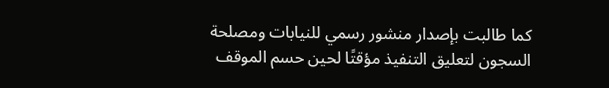كما طالبت بإصدار منشور رسمي للنيابات ومصلحة السجون لتعليق التنفيذ مؤقتًا لحين حسم الموقف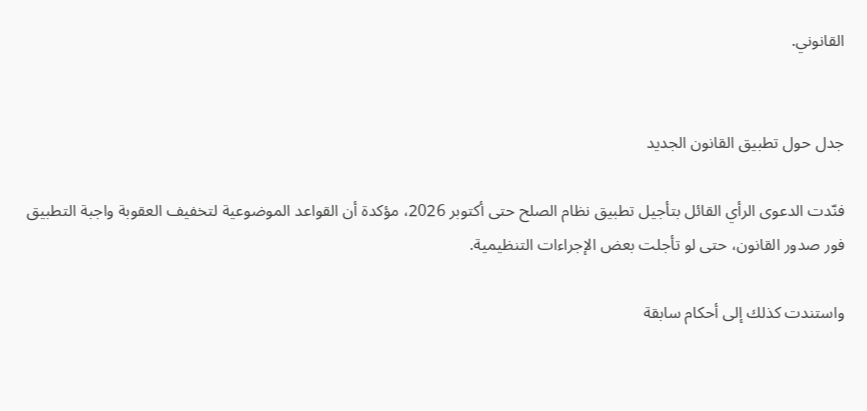القانوني.


جدل حول تطبيق القانون الجديد

فنّدت الدعوى الرأي القائل بتأجيل تطبيق نظام الصلح حتى أكتوبر 2026، مؤكدة أن القواعد الموضوعية لتخفيف العقوبة واجبة التطبيق فور صدور القانون، حتى لو تأجلت بعض الإجراءات التنظيمية.

واستندت كذلك إلى أحكام سابقة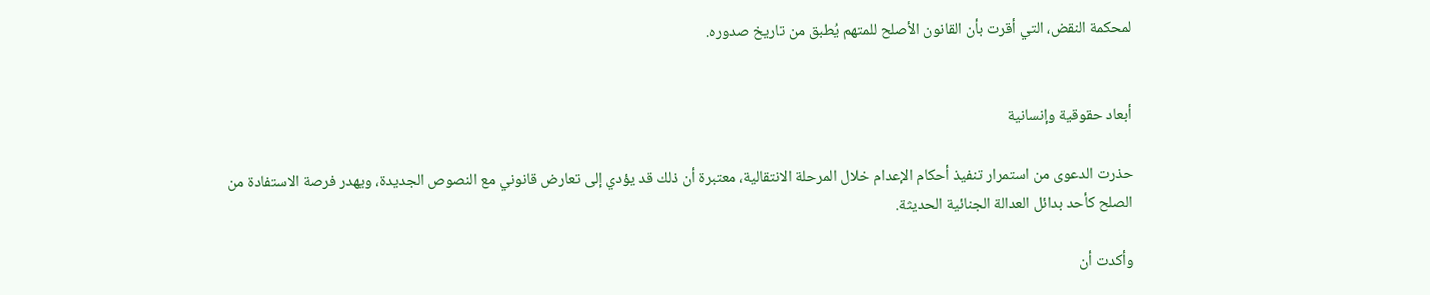لمحكمة النقض، التي أقرت بأن القانون الأصلح للمتهم يُطبق من تاريخ صدوره.


أبعاد حقوقية وإنسانية

حذرت الدعوى من استمرار تنفيذ أحكام الإعدام خلال المرحلة الانتقالية، معتبرة أن ذلك قد يؤدي إلى تعارض قانوني مع النصوص الجديدة، ويهدر فرصة الاستفادة من الصلح كأحد بدائل العدالة الجنائية الحديثة.

وأكدت أن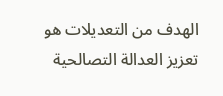الهدف من التعديلات هو تعزيز العدالة التصالحية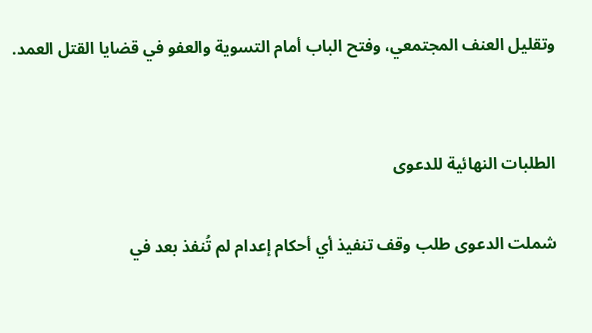وتقليل العنف المجتمعي، وفتح الباب أمام التسوية والعفو في قضايا القتل العمد.


الطلبات النهائية للدعوى

شملت الدعوى طلب وقف تنفيذ أي أحكام إعدام لم تُنفذ بعد في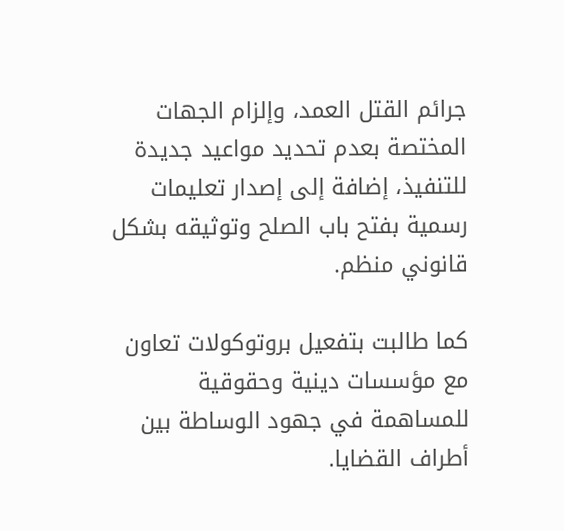جرائم القتل العمد، وإلزام الجهات المختصة بعدم تحديد مواعيد جديدة للتنفيذ، إضافة إلى إصدار تعليمات رسمية بفتح باب الصلح وتوثيقه بشكل قانوني منظم.

كما طالبت بتفعيل بروتوكولات تعاون مع مؤسسات دينية وحقوقية للمساهمة في جهود الوساطة بين أطراف القضايا.